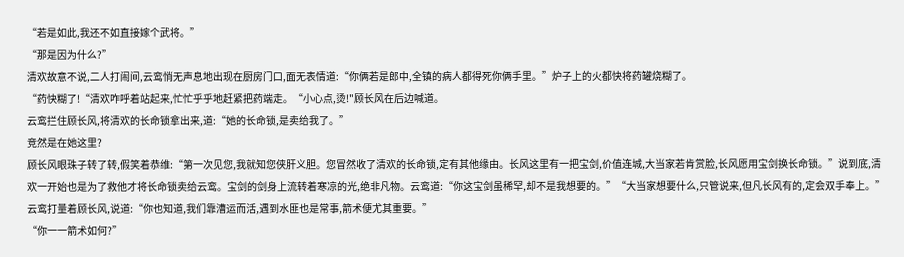“若是如此,我还不如直接嫁个武将。”
“那是因为什么?”
清欢故意不说,二人打闹间,云鸾悄无声息地出现在厨房门口,面无表情道:“你俩若是郎中,全镇的病人都得死你俩手里。”炉子上的火都快将药罐烧糊了。
“药快糊了!“清欢咋呼着站起来,忙忙乎乎地赶紧把药端走。“小心点,烫!"顾长风在后边喊道。
云鸾拦住顾长风,将清欢的长命锁拿出来,道:“她的长命锁,是卖给我了。”
竞然是在她这里?
顾长风眼珠子转了转,假笑着恭维:“第一次见您,我就知您侠肝义胆。您冒然收了清欢的长命锁,定有其他缘由。长风这里有一把宝剑,价值连城,大当家若肯赏脸,长风愿用宝剑换长命锁。”说到底,清欢一开始也是为了救他才将长命锁卖给云鸾。宝剑的剑身上流转着寒凉的光,绝非凡物。云鸾道:“你这宝剑虽稀罕,却不是我想要的。”“大当家想要什么,只管说来,但凡长风有的,定会双手奉上。”云鸾打量着顾长风,说道:“你也知道,我们靠漕运而活,遇到水匪也是常事,箭术便尤其重要。”
“你一一箭术如何?”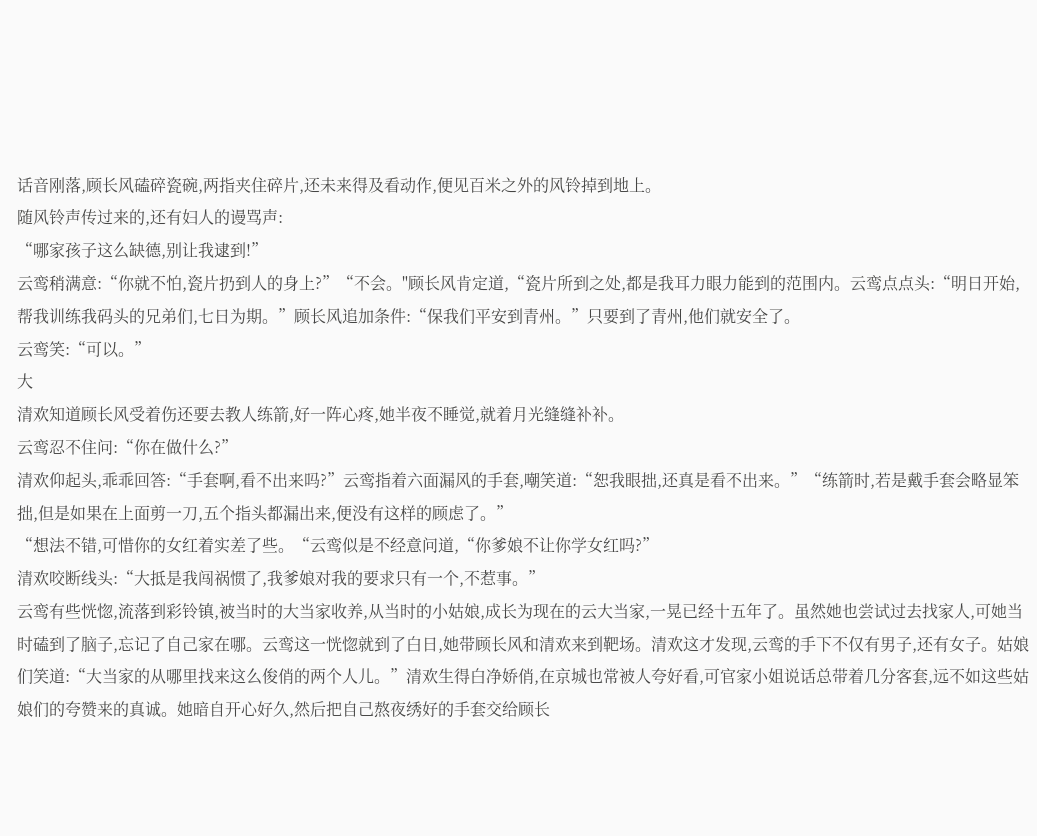话音刚落,顾长风磕碎瓷碗,两指夹住碎片,还未来得及看动作,便见百米之外的风铃掉到地上。
随风铃声传过来的,还有妇人的谩骂声:
“哪家孩子这么缺德,别让我逮到!”
云鸾稍满意:“你就不怕,瓷片扔到人的身上?”“不会。"顾长风肯定道,“瓷片所到之处,都是我耳力眼力能到的范围内。云鸾点点头:“明日开始,帮我训练我码头的兄弟们,七日为期。”顾长风追加条件:“保我们平安到青州。”只要到了青州,他们就安全了。
云鸾笑:“可以。”
大
清欢知道顾长风受着伤还要去教人练箭,好一阵心疼,她半夜不睡觉,就着月光缝缝补补。
云鸾忍不住问:“你在做什么?”
清欢仰起头,乖乖回答:“手套啊,看不出来吗?”云鸾指着六面漏风的手套,嘲笑道:“恕我眼拙,还真是看不出来。”“练箭时,若是戴手套会略显笨拙,但是如果在上面剪一刀,五个指头都漏出来,便没有这样的顾虑了。”
“想法不错,可惜你的女红着实差了些。“云鸾似是不经意问道,“你爹娘不让你学女红吗?”
清欢咬断线头:“大抵是我闯祸惯了,我爹娘对我的要求只有一个,不惹事。”
云鸾有些恍惚,流落到彩铃镇,被当时的大当家收养,从当时的小姑娘,成长为现在的云大当家,一晃已经十五年了。虽然她也尝试过去找家人,可她当时磕到了脑子,忘记了自己家在哪。云鸾这一恍惚就到了白日,她带顾长风和清欢来到靶场。清欢这才发现,云鸾的手下不仅有男子,还有女子。姑娘们笑道:“大当家的从哪里找来这么俊俏的两个人儿。”清欢生得白净娇俏,在京城也常被人夸好看,可官家小姐说话总带着几分客套,远不如这些姑娘们的夸赞来的真诚。她暗自开心好久,然后把自己熬夜绣好的手套交给顾长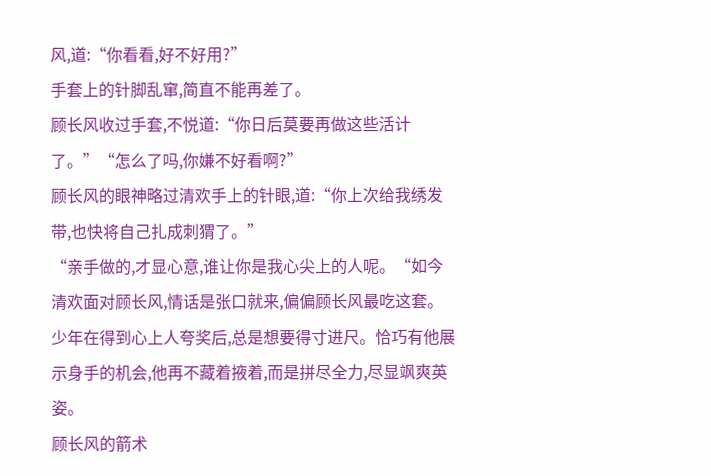风,道:“你看看,好不好用?”
手套上的针脚乱窜,简直不能再差了。
顾长风收过手套,不悦道:“你日后莫要再做这些活计了。”“怎么了吗,你嫌不好看啊?”
顾长风的眼神略过清欢手上的针眼,道:“你上次给我绣发带,也快将自己扎成刺猬了。”
“亲手做的,才显心意,谁让你是我心尖上的人呢。“如今清欢面对顾长风,情话是张口就来,偏偏顾长风最吃这套。少年在得到心上人夸奖后,总是想要得寸进尺。恰巧有他展示身手的机会,他再不藏着掖着,而是拼尽全力,尽显飒爽英姿。
顾长风的箭术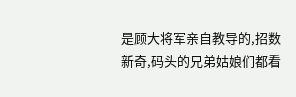是顾大将军亲自教导的,招数新奇,码头的兄弟姑娘们都看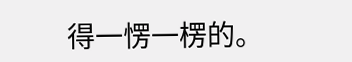得一愣一楞的。